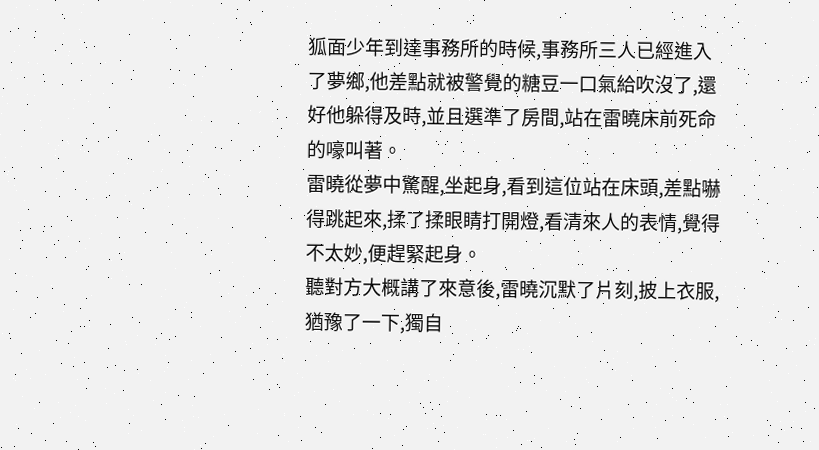狐面少年到達事務所的時候,事務所三人已經進入了夢鄉,他差點就被警覺的糖豆一口氣給吹沒了,還好他躲得及時,並且選準了房間,站在雷曉床前死命的嚎叫著。
雷曉從夢中驚醒,坐起身,看到這位站在床頭,差點嚇得跳起來,揉了揉眼睛打開燈,看清來人的表情,覺得不太妙,便趕緊起身。
聽對方大概講了來意後,雷曉沉默了片刻,披上衣服,猶豫了一下,獨自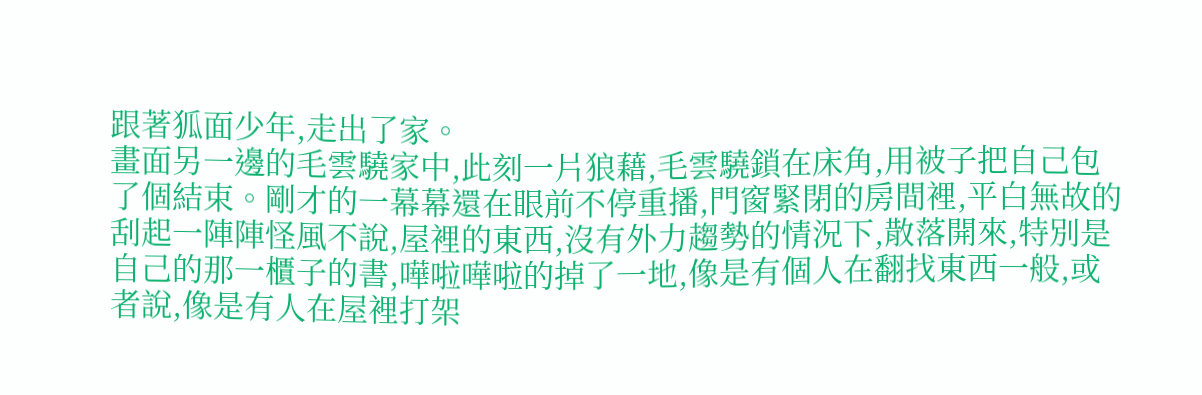跟著狐面少年,走出了家。
畫面另一邊的毛雲驍家中,此刻一片狼藉,毛雲驍鎖在床角,用被子把自己包了個結束。剛才的一幕幕還在眼前不停重播,門窗緊閉的房間裡,平白無故的刮起一陣陣怪風不說,屋裡的東西,沒有外力趨勢的情況下,散落開來,特別是自己的那一櫃子的書,嘩啦嘩啦的掉了一地,像是有個人在翻找東西一般,或者說,像是有人在屋裡打架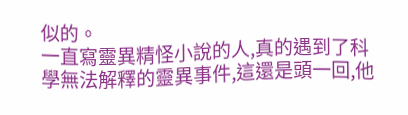似的。
一直寫靈異精怪小說的人,真的遇到了科學無法解釋的靈異事件,這還是頭一回,他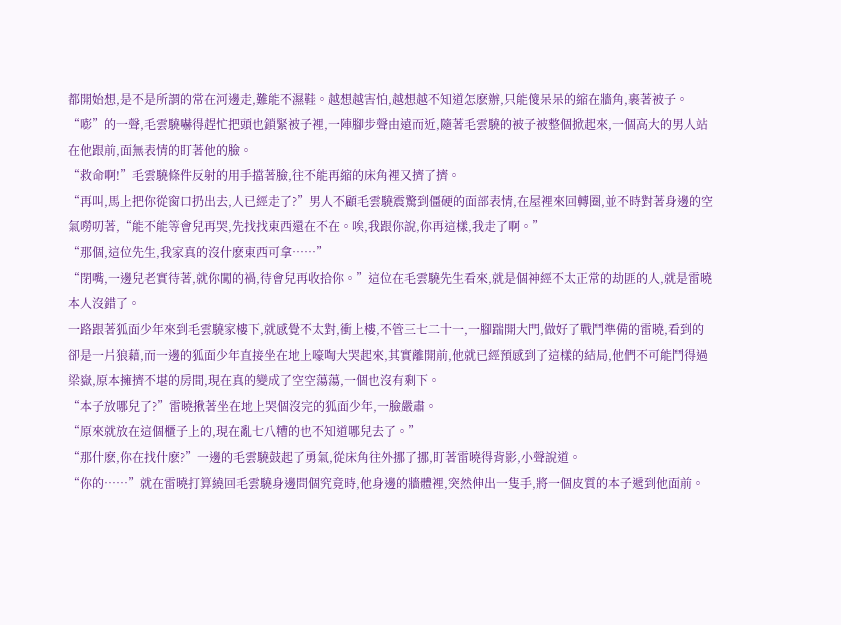都開始想,是不是所謂的常在河邊走,難能不濕鞋。越想越害怕,越想越不知道怎麽辦,只能傻呆呆的縮在牆角,裹著被子。
“嘭”的一聲,毛雲驍嚇得趕忙把頭也鎖緊被子裡,一陣腳步聲由遠而近,隨著毛雲驍的被子被整個掀起來,一個高大的男人站在他跟前,面無表情的盯著他的臉。
“救命啊!”毛雲驍條件反射的用手擋著臉,往不能再縮的床角裡又擠了擠。
“再叫,馬上把你從窗口扔出去,人已經走了?”男人不顧毛雲驍震驚到僵硬的面部表情,在屋裡來回轉圈,並不時對著身邊的空氣嘮叨著,“能不能等會兒再哭,先找找東西還在不在。唉,我跟你說,你再這樣,我走了啊。”
“那個,這位先生,我家真的沒什麽東西可拿……”
“閉嘴,一邊兒老實待著,就你闖的禍,待會兒再收拾你。”這位在毛雲驍先生看來,就是個神經不太正常的劫匪的人,就是雷曉本人沒錯了。
一路跟著狐面少年來到毛雲驍家樓下,就感覺不太對,衝上樓,不管三七二十一,一腳踹開大門,做好了戰鬥準備的雷曉,看到的卻是一片狼藉,而一邊的狐面少年直接坐在地上嚎啕大哭起來,其實離開前,他就已經預感到了這樣的結局,他們不可能鬥得過梁嶽,原本擁擠不堪的房間,現在真的變成了空空蕩蕩,一個也沒有剩下。
“本子放哪兒了?”雷曉揪著坐在地上哭個沒完的狐面少年,一臉嚴肅。
“原來就放在這個櫃子上的,現在亂七八糟的也不知道哪兒去了。”
“那什麽,你在找什麽?”一邊的毛雲驍鼓起了勇氣,從床角往外挪了挪,盯著雷曉得背影,小聲說道。
“你的……”就在雷曉打算繞回毛雲驍身邊問個究竟時,他身邊的牆體裡,突然伸出一隻手,將一個皮質的本子遞到他面前。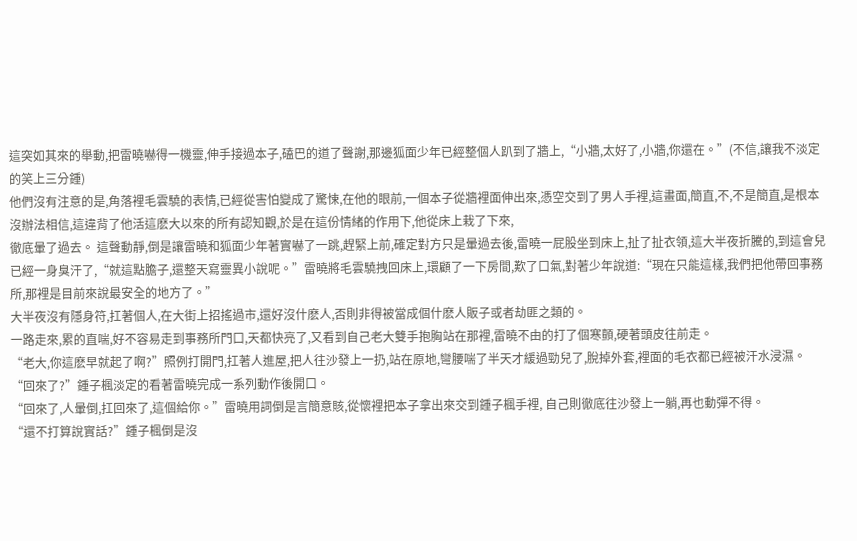這突如其來的舉動,把雷曉嚇得一機靈,伸手接過本子,磕巴的道了聲謝,那邊狐面少年已經整個人趴到了牆上,“小牆,太好了,小牆,你還在。”(不信,讓我不淡定的笑上三分鍾)
他們沒有注意的是,角落裡毛雲驍的表情,已經從害怕變成了驚悚,在他的眼前,一個本子從牆裡面伸出來,憑空交到了男人手裡,這畫面,簡直,不,不是簡直,是根本沒辦法相信,這違背了他活這麽大以來的所有認知觀,於是在這份情緒的作用下,他從床上栽了下來,
徹底暈了過去。 這聲動靜,倒是讓雷曉和狐面少年著實嚇了一跳,趕緊上前,確定對方只是暈過去後,雷曉一屁股坐到床上,扯了扯衣領,這大半夜折騰的,到這會兒已經一身臭汗了,“就這點膽子,還整天寫靈異小說呢。”雷曉將毛雲驍拽回床上,環顧了一下房間,歎了口氣,對著少年說道:“現在只能這樣,我們把他帶回事務所,那裡是目前來說最安全的地方了。”
大半夜沒有隱身符,扛著個人,在大街上招搖過市,還好沒什麽人,否則非得被當成個什麽人販子或者劫匪之類的。
一路走來,累的直喘,好不容易走到事務所門口,天都快亮了,又看到自己老大雙手抱胸站在那裡,雷曉不由的打了個寒顫,硬著頭皮往前走。
“老大,你這麽早就起了啊?”照例打開門,扛著人進屋,把人往沙發上一扔,站在原地,彎腰喘了半天才緩過勁兒了,脫掉外套,裡面的毛衣都已經被汗水浸濕。
“回來了?”鍾子楓淡定的看著雷曉完成一系列動作後開口。
“回來了,人暈倒,扛回來了,這個給你。”雷曉用詞倒是言簡意賅,從懷裡把本子拿出來交到鍾子楓手裡, 自己則徹底往沙發上一躺,再也動彈不得。
“還不打算說實話?”鍾子楓倒是沒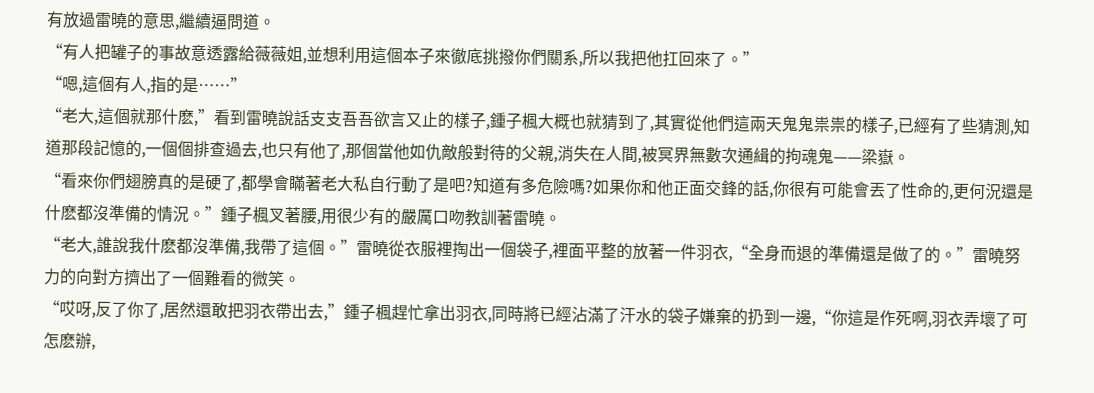有放過雷曉的意思,繼續逼問道。
“有人把罐子的事故意透露給薇薇姐,並想利用這個本子來徹底挑撥你們關系,所以我把他扛回來了。”
“嗯,這個有人,指的是……”
“老大,這個就那什麽,”看到雷曉說話支支吾吾欲言又止的樣子,鍾子楓大概也就猜到了,其實從他們這兩天鬼鬼祟祟的樣子,已經有了些猜測,知道那段記憶的,一個個排查過去,也只有他了,那個當他如仇敵般對待的父親,消失在人間,被冥界無數次通緝的拘魂鬼——梁嶽。
“看來你們翅膀真的是硬了,都學會瞞著老大私自行動了是吧?知道有多危險嗎?如果你和他正面交鋒的話,你很有可能會丟了性命的,更何況還是什麽都沒準備的情況。”鍾子楓叉著腰,用很少有的嚴厲口吻教訓著雷曉。
“老大,誰說我什麽都沒準備,我帶了這個。”雷曉從衣服裡掏出一個袋子,裡面平整的放著一件羽衣,“全身而退的準備還是做了的。”雷曉努力的向對方擠出了一個難看的微笑。
“哎呀,反了你了,居然還敢把羽衣帶出去,”鍾子楓趕忙拿出羽衣,同時將已經沾滿了汗水的袋子嫌棄的扔到一邊,“你這是作死啊,羽衣弄壞了可怎麽辦,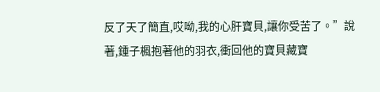反了天了簡直,哎呦,我的心肝寶貝,讓你受苦了。”說著,鍾子楓抱著他的羽衣,衝回他的寶貝藏寶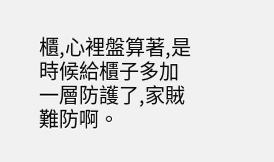櫃,心裡盤算著,是時候給櫃子多加一層防護了,家賊難防啊。